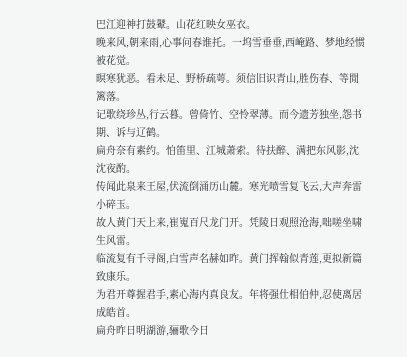巴江迎神打鼓鼙。山花红映女巫衣。
晚来风,朝来雨,心事问春谁托。一坞雪垂垂,西崦路、梦地经惯被花觉。
暝寒犹恶。看未足、野桥疏萼。须信旧识青山,胜伤春、等閒篱落。
记歌绕珍丛,行云暮。曾倚竹、空怜翠薄。而今遗芳独坐,怨书期、诉与辽鹤。
扁舟奈有素约。怕笛里、江城萧索。待扶醉、满把东风影,沈沈夜酌。
传闻此泉来王屋,伏流倒涌历山麓。寒光喷雪复飞云,大声奔雷小碎玉。
故人黄门天上来,崔嵬百尺龙门开。凭陵日观照沧海,咄嗟坐啸生风雷。
临流复有千寻阁,白雪声名赫如昨。黄门挥翰似青莲,更拟新篇致康乐。
为君开尊握君手,素心海内真良友。年将强仕相伯仲,忍使离居成皓首。
扁舟昨日明湖游,骊歌今日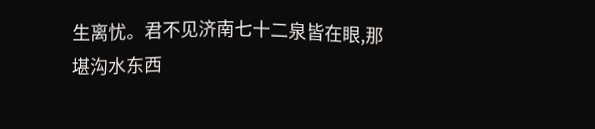生离忧。君不见济南七十二泉皆在眼,那堪沟水东西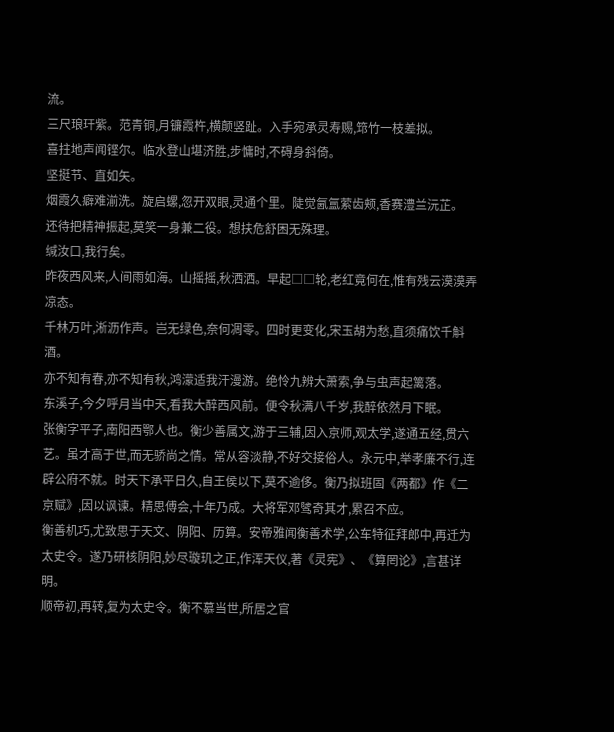流。
三尺琅玕紫。范青铜,月镰霞杵,横颠竖趾。入手宛承灵寿赐,筇竹一枝差拟。
喜拄地声闻铿尔。临水登山堪济胜,步慵时,不碍身斜倚。
坚挺节、直如矢。
烟霞久癖难湔洗。旋启螺,忽开双眼,灵通个里。陡觉氤氲萦齿颊,香赛澧兰沅芷。
还待把精神振起,莫笑一身兼二役。想扶危舒困无殊理。
缄汝口,我行矣。
昨夜西风来,人间雨如海。山摇摇,秋洒洒。早起□□轮,老红竟何在,惟有残云漠漠弄凉态。
千林万叶,淅沥作声。岂无绿色,奈何凋零。四时更变化,宋玉胡为愁,直须痛饮千斛酒。
亦不知有春,亦不知有秋,鸿濛适我汗漫游。绝怜九辨大萧索,争与虫声起篱落。
东溪子,今夕呼月当中天,看我大醉西风前。便令秋满八千岁,我醉依然月下眠。
张衡字平子,南阳西鄂人也。衡少善属文,游于三辅,因入京师,观太学,遂通五经,贯六艺。虽才高于世,而无骄尚之情。常从容淡静,不好交接俗人。永元中,举孝廉不行,连辟公府不就。时天下承平日久,自王侯以下,莫不逾侈。衡乃拟班固《两都》作《二京赋》,因以讽谏。精思傅会,十年乃成。大将军邓骘奇其才,累召不应。
衡善机巧,尤致思于天文、阴阳、历算。安帝雅闻衡善术学,公车特征拜郎中,再迁为太史令。遂乃研核阴阳,妙尽璇玑之正,作浑天仪,著《灵宪》、《算罔论》,言甚详明。
顺帝初,再转,复为太史令。衡不慕当世,所居之官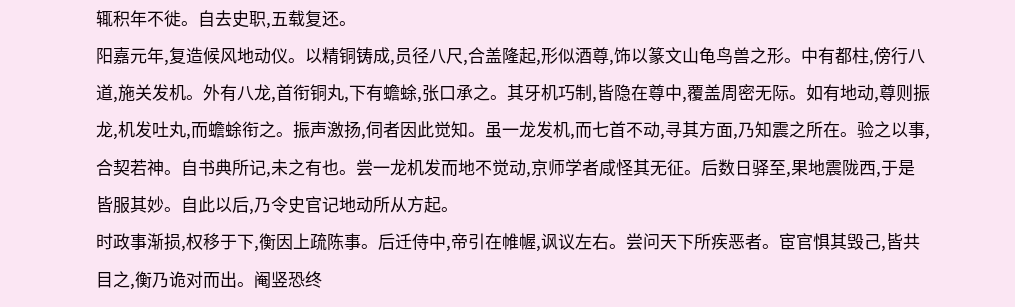辄积年不徙。自去史职,五载复还。
阳嘉元年,复造候风地动仪。以精铜铸成,员径八尺,合盖隆起,形似酒尊,饰以篆文山龟鸟兽之形。中有都柱,傍行八道,施关发机。外有八龙,首衔铜丸,下有蟾蜍,张口承之。其牙机巧制,皆隐在尊中,覆盖周密无际。如有地动,尊则振龙,机发吐丸,而蟾蜍衔之。振声激扬,伺者因此觉知。虽一龙发机,而七首不动,寻其方面,乃知震之所在。验之以事,合契若神。自书典所记,未之有也。尝一龙机发而地不觉动,京师学者咸怪其无征。后数日驿至,果地震陇西,于是皆服其妙。自此以后,乃令史官记地动所从方起。
时政事渐损,权移于下,衡因上疏陈事。后迁侍中,帝引在帷幄,讽议左右。尝问天下所疾恶者。宦官惧其毁己,皆共目之,衡乃诡对而出。阉竖恐终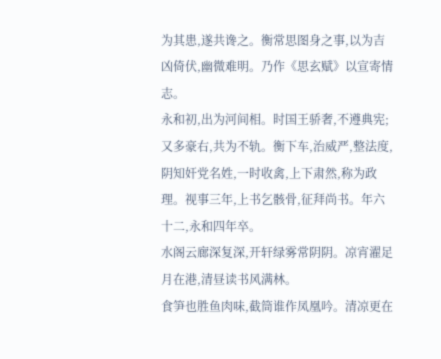为其患,遂共谗之。衡常思图身之事,以为吉凶倚伏,幽微难明。乃作《思玄赋》以宣寄情志。
永和初,出为河间相。时国王骄奢,不遵典宪;又多豪右,共为不轨。衡下车,治威严,整法度,阴知奸党名姓,一时收禽,上下肃然,称为政理。视事三年,上书乞骸骨,征拜尚书。年六十二,永和四年卒。
水阁云廊深复深,开轩绿雾常阴阴。凉宵濯足月在港,清昼读书风满林。
食笋也胜鱼肉味,截筒谁作凤凰吟。清凉更在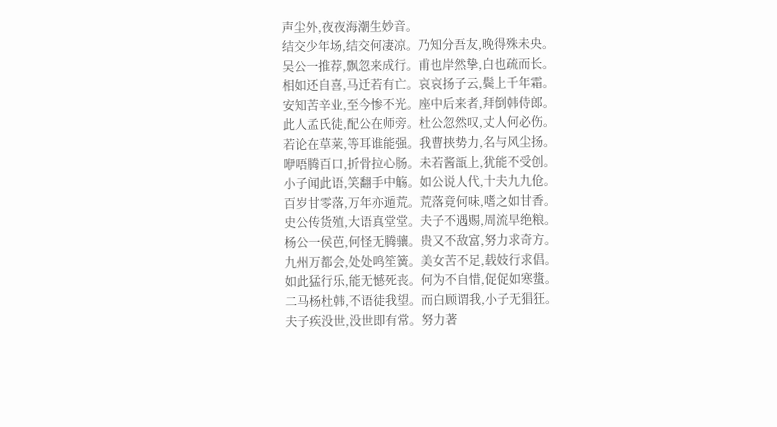声尘外,夜夜海潮生妙音。
结交少年场,结交何凄凉。乃知分吾友,晚得殊未央。
吴公一推荐,飘忽来成行。甫也岸然挚,白也疏而长。
相如还自喜,马迁若有亡。哀哀扬子云,鬓上千年霜。
安知苦辛业,至今惨不光。座中后来者,拜倒韩侍郎。
此人孟氏徒,配公在师旁。杜公忽然叹,丈人何必伤。
若论在草莱,等耳谁能强。我曹挟势力,名与风尘扬。
咿唔腾百口,折骨拉心肠。未若酱瓿上,犹能不受创。
小子闻此语,笑翻手中觞。如公说人代,十夫九九伧。
百岁甘零落,万年亦遁荒。荒落竟何味,嗜之如甘香。
史公传货殖,大语真堂堂。夫子不遇赐,周流早绝粮。
杨公一侯芭,何怪无腾骧。贵又不敌富,努力求奇方。
九州万都会,处处鸣笙簧。美女苦不足,载妓行求倡。
如此猛行乐,能无憾死丧。何为不自惜,促促如寒螀。
二马杨杜韩,不语徒我望。而白顾谓我,小子无猖狂。
夫子疾没世,没世即有常。努力著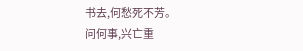书去,何愁死不芳。
问何事,兴亡重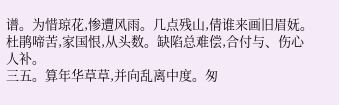谱。为惜琼花,惨遭风雨。几点残山,倩谁来画旧眉妩。
杜鹃啼苦,家国恨,从头数。缺陷总难偿,合付与、伤心人补。
三五。算年华草草,并向乱离中度。匆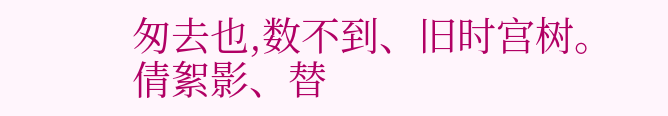匆去也,数不到、旧时宫树。
倩絮影、替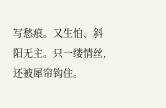写愁痕。又生怕、斜阳无主。只一缕情丝,还被犀帘钩住。